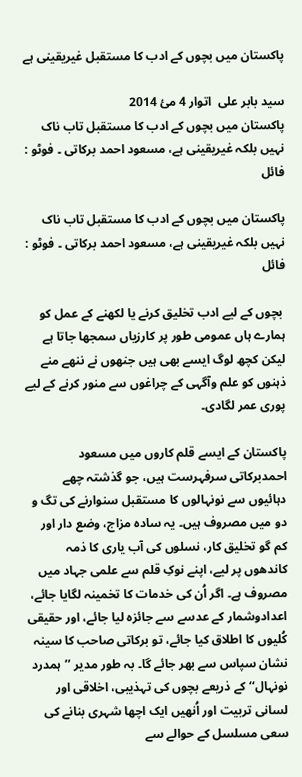پاکستان میں بچوں کے ادب کا مستقبل غیریقینی ہے

سید بابر علی  اتوار 4 مئ 2014
پاکستان میں بچوں کے ادب کا مستقبل تاب ناک نہیں بلکہ غیریقینی ہے، مسعود احمد برکاتی ۔ فوٹو : فائل

پاکستان میں بچوں کے ادب کا مستقبل تاب ناک نہیں بلکہ غیریقینی ہے، مسعود احمد برکاتی ۔ فوٹو : فائل

 بچوں کے لیے ادب تخلیق کرنے یا لکھنے کے عمل کو ہمارے ہاں عمومی طور پر کارزیاں سمجھا جاتا ہے لیکن کچھ لوگ ایسے بھی ہیں جنھوں نے ننھے منے ذہنوں کو علم وآگہی کے چراغوں سے منور کرنے کے لیے پوری عمر لگادی۔

پاکستان کے ایسے قلم کاروں میں مسعود احمدبرکاتی سرفہرست ہیں، جو گذشتہ چھے دہائیوں سے نونہالوں کا مستقبل سنوارنے کی تگ و دو میں مصروف ہیں۔ یہ سادہ مزاج، وضع دار اور کم گو تخلیق کار، نسلوں کی آب یاری کا ذمہ کاندھوں پر لیے، اپنے نوکِ قلم سے علمی جہاد میں مصروف ہے۔ اگر اُن کی خدمات کا تخمینہ لگایا جائے، اعدادوشمار کے عدسے سے جائزہ لیا جائے، اور حقیقی کُلیوں کا اطلاق کیا جائے، تو برکاتی صاحب کا سینہ نشان سپاس سے بھر جائے گا۔ بہ طور مدیر ’’ہمدرد نونہال‘‘ کے ذریعے بچوں کی تہذیبی، اخلاقی اور لسانی تربیت اور اُنھیں ایک اچھا شہری بنانے کی سعی مسلسل کے حوالے سے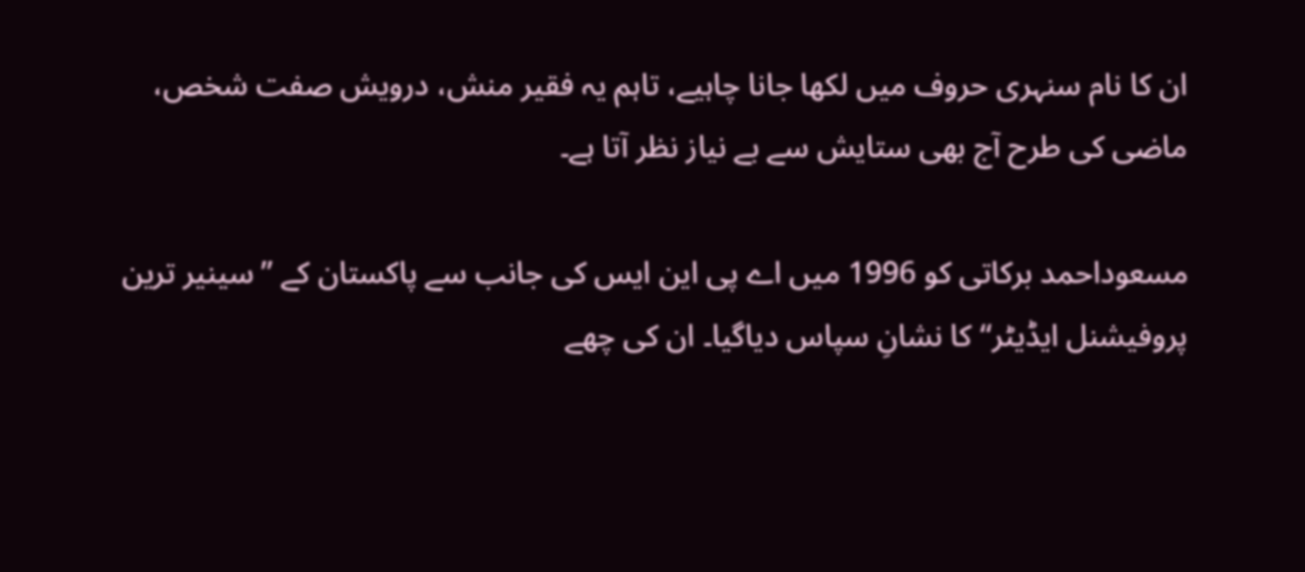ان کا نام سنہری حروف میں لکھا جانا چاہیے، تاہم یہ فقیر منش، درویش صفت شخص، ماضی کی طرح آج بھی ستایش سے بے نیاز نظر آتا ہے۔

مسعوداحمد برکاتی کو 1996 میں اے پی این ایس کی جانب سے پاکستان کے ’’سینیر ترین پروفیشنل ایڈیٹر‘‘ کا نشانِ سپاس دیاگیا۔ ان کی چھے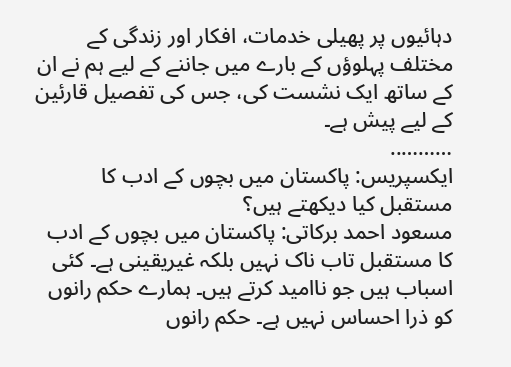دہائیوں پر پھیلی خدمات، افکار اور زندگی کے مختلف پہلوؤں کے بارے میں جاننے کے لیے ہم نے ان کے ساتھ ایک نشست کی، جس کی تفصیل قارئین کے لیے پیش ہے۔
………..
ایکسپریس: پاکستان میں بچوں کے ادب کا مستقبل کیا دیکھتے ہیں؟
مسعود احمد برکاتی: پاکستان میں بچوں کے ادب کا مستقبل تاب ناک نہیں بلکہ غیریقینی ہے۔ کئی اسباب ہیں جو ناامید کرتے ہیں۔ ہمارے حکم رانوں کو ذرا احساس نہیں ہے۔ حکم رانوں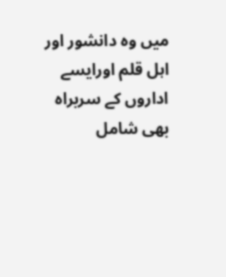میں وہ دانشور اور اہل قلم اورایسے اداروں کے سربراہ بھی شامل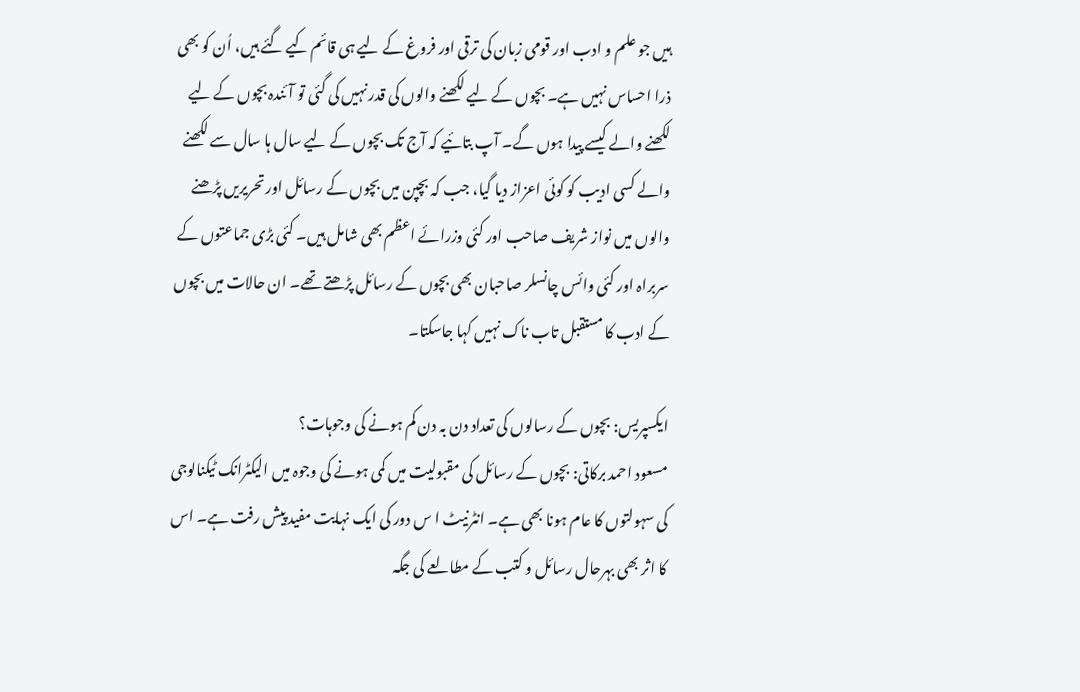ہیں جو علم و ادب اور قومی زبان کی ترقی اور فروغ کے لیے ہی قائم کیے گئے ہیں، اُن کو بھی ذرا احساس نہیں ہے۔ بچوں کے لیے لکھنے والوں کی قدر نہیں کی گئی تو آئندہ بچوں کے لیے لکھنے والے کیسے پیدا ہوں گے۔ آپ بتائیے کہ آج تک بچوں کے لیے سال ہا سال سے لکھنے والے کسی ادیب کو کوئی اعزاز دیا گیا، جب کہ بچپن میں بچوں کے رسائل اور تحریریں پڑھنے والوں میں نواز شریف صاحب اور کئی وزرائے اعظم بھی شامل ہیں۔ کئی بڑی جماعتوں کے سربراہ اور کئی وائس چانسلر صاحبان بھی بچوں کے رسائل پڑھتے تھے۔ ان حالات میں بچوں کے ادب کا مستقبل تاب ناک نہیں کہا جاسکتا۔

ایکسپریس: بچوں کے رسالوں کی تعداد دن بہ دن کم ہونے کی وجوہات؟
مسعود احمد برکاتی: بچوں کے رسائل کی مقبولیت میں کمی ہونے کی وجوہ میں الیکٹرانک ٹیکنالوجی کی سہولتوں کا عام ہونا بھی ہے۔ انٹرنیٹ ا س دور کی ایک نہایت مفید پیش رفت ہے۔ اس کا اثر بھی بہرحال رسائل و کتب کے مطالعے کی جگہ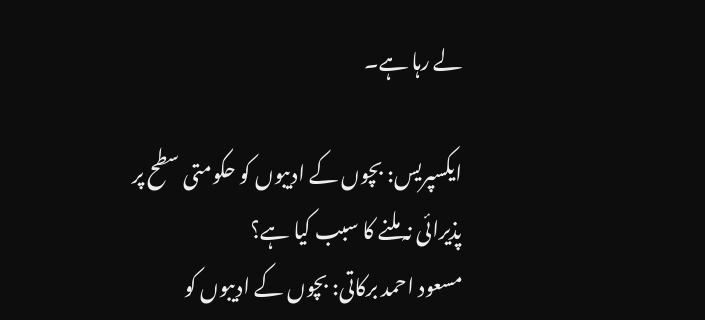لے رہا ہے۔

ایکسپریس: بچوں کے ادیبوں کو حکومتی سطح پر پذیرائی نہ ملنے کا سبب کیا ہے؟
مسعود احمد برکاتی: بچوں کے ادیبوں کو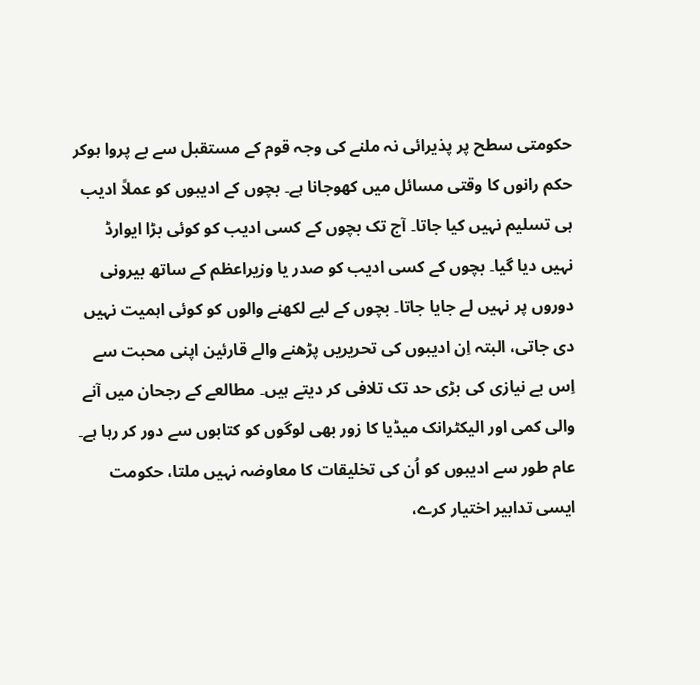حکومتی سطح پر پذیرائی نہ ملنے کی وجہ قوم کے مستقبل سے بے پروا ہوکر حکم رانوں کا وقتی مسائل میں کھوجانا ہے۔ بچوں کے ادیبوں کو عملاً ادیب ہی تسلیم نہیں کیا جاتا۔ آج تک بچوں کے کسی ادیب کو کوئی بڑا ایوارڈ نہیں دیا گیا۔ بچوں کے کسی ادیب کو صدر یا وزیراعظم کے ساتھ بیرونی دوروں پر نہیں لے جایا جاتا۔ بچوں کے لیے لکھنے والوں کو کوئی اہمیت نہیں دی جاتی، البتہ اِن ادیبوں کی تحریریں پڑھنے والے قارئین اپنی محبت سے اِس بے نیازی کی بڑی حد تک تلافی کر دیتے ہیں۔ مطالعے کے رجحان میں آنے والی کمی اور الیکٹرانک میڈیا کا زور بھی لوگوں کو کتابوں سے دور کر رہا ہے۔ عام طور سے ادیبوں کو اُن کی تخلیقات کا معاوضہ نہیں ملتا، حکومت ایسی تدابیر اختیار کرے،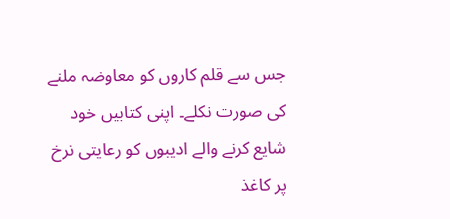جس سے قلم کاروں کو معاوضہ ملنے کی صورت نکلے۔ اپنی کتابیں خود شایع کرنے والے ادیبوں کو رعایتی نرخ پر کاغذ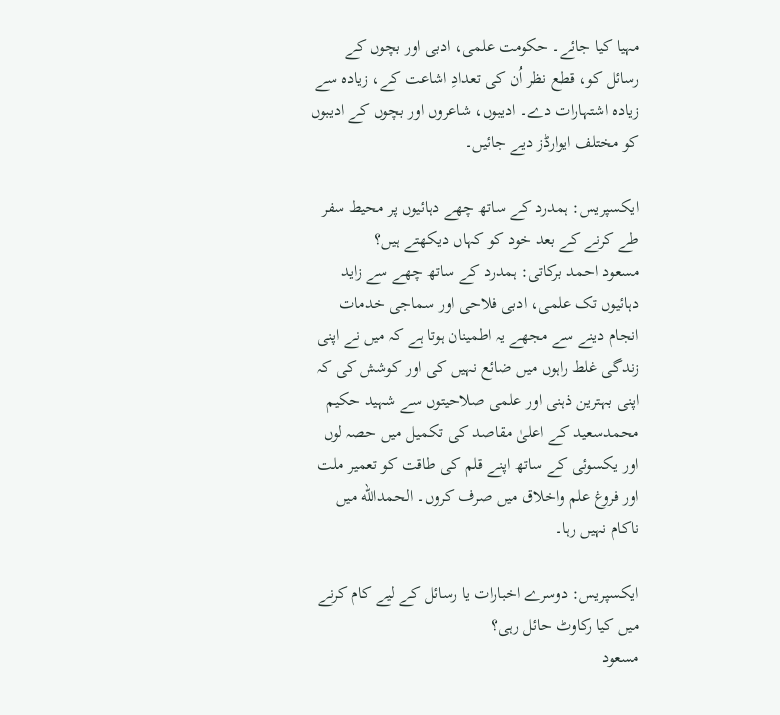مہیا کیا جائے۔ حکومت علمی، ادبی اور بچوں کے رسائل کو، قطع نظر اُن کی تعدادِ اشاعت کے، زیادہ سے زیادہ اشتہارات دے۔ ادیبوں، شاعروں اور بچوں کے ادیبوں کو مختلف ایوارڈز دیے جائیں۔

ایکسپریس: ہمدرد کے ساتھ چھے دہائیوں پر محیط سفر طے کرنے کے بعد خود کو کہاں دیکھتے ہیں؟
مسعود احمد برکاتی: ہمدرد کے ساتھ چھے سے زاید دہائیوں تک علمی، ادبی فلاحی اور سماجی خدمات انجام دینے سے مجھے یہ اطمینان ہوتا ہے کہ میں نے اپنی زندگی غلط راہوں میں ضائع نہیں کی اور کوشش کی کہ اپنی بہترین ذہنی اور علمی صلاحیتوں سے شہید حکیم محمدسعید کے اعلیٰ مقاصد کی تکمیل میں حصہ لوں اور یکسوئی کے ساتھ اپنے قلم کی طاقت کو تعمیر ملت اور فروغ علم واخلاق میں صرف کروں۔ الحمدالله میں ناکام نہیں رہا۔

ایکسپریس: دوسرے اخبارات یا رسائل کے لیے کام کرنے میں کیا رکاوٹ حائل رہی؟
مسعود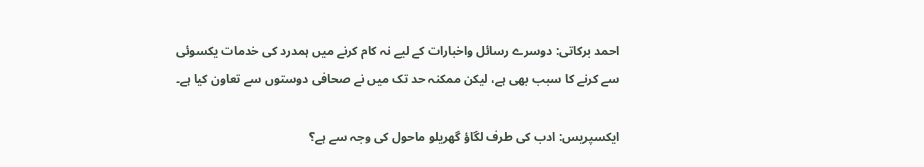احمد برکاتی: دوسرے رسائل واخبارات کے لیے نہ کام کرنے میں ہمدرد کی خدمات یکسوئی سے کرنے کا سبب بھی ہے، لیکن ممکنہ حد تک میں نے صحافی دوستوں سے تعاون کیا ہے۔

ایکسپریس: ادب کی طرف لگاؤ گھریلو ماحول کی وجہ سے ہے؟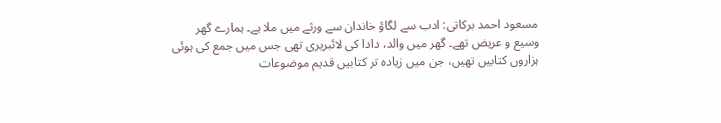مسعود احمد برکاتی: ادب سے لگاؤ خاندان سے ورثے میں ملا ہے۔ ہمارے گھر وسیع و عریض تھے۔ گھر میں والد، دادا کی لائبریری تھی جس میں جمع کی ہوئی ہزاروں کتابیں تھیں، جن میں زیادہ تر کتابیں قدیم موضوعات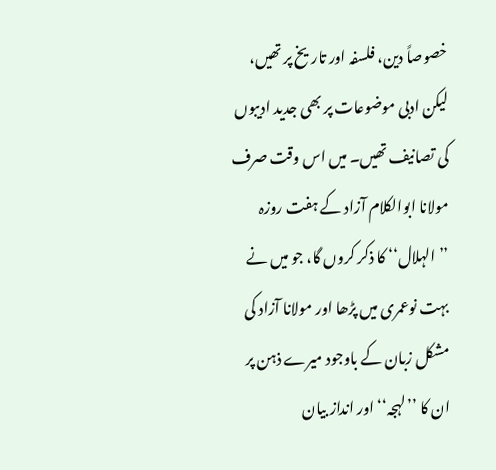خصوصاً دین، فلسفہ اور تاریخ پر تھیں، لیکن ادبی موضوعات پر بھی جدید ادیبوں کی تصانیف تھیں۔ میں اس وقت صرف مولانا ابوالکلام آزاد کے ہفت روزہ ’’الہلال‘‘ کا ذکر کروں گا، جو میں نے بہت نوعمری میں پڑھا اور مولانا آزاد کی مشکل زبان کے باوجود میرے ذہن پر ان کا ’’لہجہ‘‘ اور انداز بیان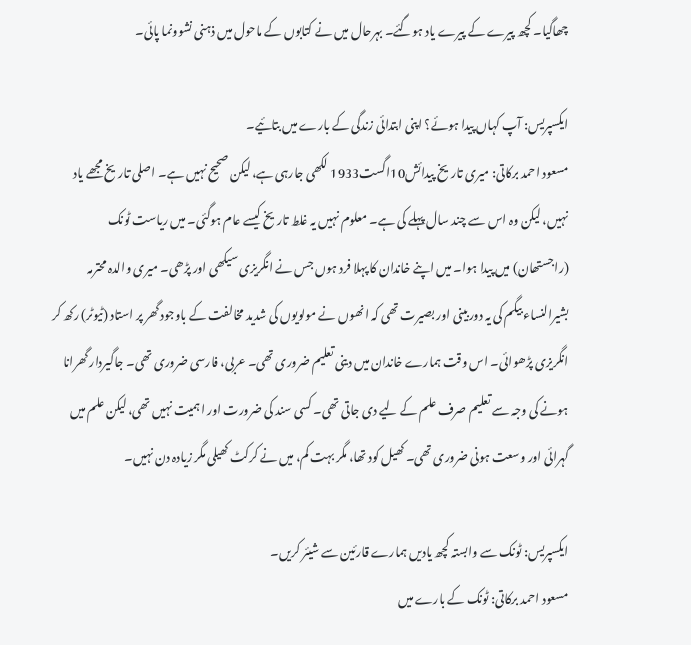چھاگیا۔ کچھ پیرے کے پیرے یاد ہوگئے۔ بہرحال میں نے کتابوں کے ماحول میں ذہنی نشوونما پائی۔

ایکسپریس: آپ کہاں پیدا ہوئے؟ اپنی ابتدائی زندگی کے بارے میں بتائیے۔
مسعود احمد برکاتی: میری تاریخ پیدائش10اگست1933 لکھی جارہی ہے، لیکن صحیح نہیں ہے۔ اصلی تاریخ مجھے یاد نہیں، لیکن وہ اس سے چند سال پہلے کی ہے۔ معلوم نہیں یہ غلط تاریخ کیسے عام ہوگئی۔ میں ریاست ٹونک (راجستھان) میں پیدا ہوا۔ میں اپنے خاندان کا پہلا فرد ہوں جس نے انگریزی سیکھی اور پڑھی۔ میری والدہ محترمہ بشیرالنساء بیگم کی یہ دوربینی اور بصیرت تھی کہ انھوں نے مولویوں کی شدید مخالفت کے باوجود گھر پر استاد (ٹیوٹر) رکھ کر انگریزی پڑھوائی۔ اس وقت ہمارے خاندان میں دینی تعلیم ضروری تھی۔ عربی، فارسی ضروری تھی۔ جاگیردار گھرانا ہونے کی وجہ سے تعلیم صرف علم کے لیے دی جاتی تھی۔ کسی سند کی ضرورت اور اہمیت نہیں تھی، لیکن علم میں گہرائی اور وسعت ہونی ضروری تھی۔ کھیل کود تھا، مگر بہت کم، میں نے کرکٹ کھیلی مگر زیادہ دن نہیں۔

ایکسپریس: ٹونک سے وابستہ کچھ یادیں ہمارے قارئین سے شیئر کریں۔
مسعود احمد برکاتی: ٹونک کے بارے میں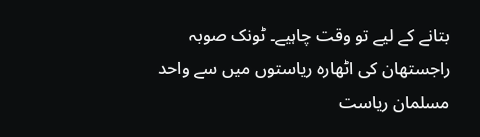بتانے کے لیے تو وقت چاہیے۔ ٹونک صوبہ راجستھان کی اٹھارہ ریاستوں میں سے واحد مسلمان ریاست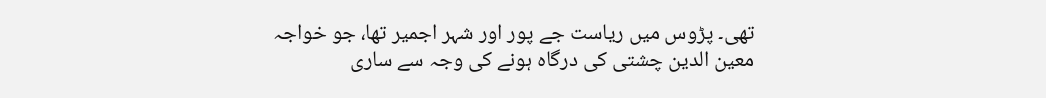تھی۔ پڑوس میں ریاست جے پور اور شہر اجمیر تھا، جو خواجہ معین الدین چشتی کی درگاہ ہونے کی وجہ سے ساری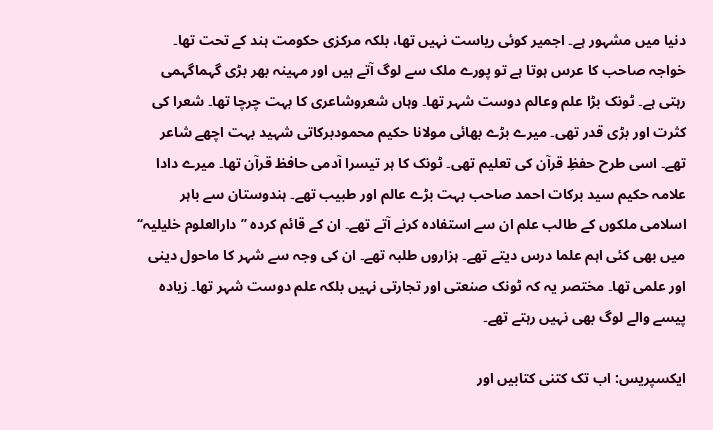دنیا میں مشہور ہے۔ اجمیر کوئی ریاست نہیں تھا، بلکہ مرکزی حکومت ہند کے تحت تھا۔ خواجہ صاحب کا عرس ہوتا ہے تو پورے ملک سے لوگ آتے ہیں اور مہینہ بھر بڑی گہماگہمی رہتی ہے۔ ٹونک بڑا علم وعالم دوست شہر تھا۔ وہاں شعروشاعری کا بہت چرچا تھا۔ شعرا کی کثرت اور بڑی قدر تھی۔ میرے بڑے بھائی مولانا حکیم محمودبرکاتی شہید بہت اچھے شاعر تھے۔ اسی طرح حفظِ قرآن کی تعلیم تھی۔ ٹونک کا ہر تیسرا آدمی حافظ قرآن تھا۔ میرے دادا علامہ حکیم سید برکات احمد صاحب بہت بڑے عالم اور طبیب تھے۔ ہندوستان سے باہر اسلامی ملکوں کے طالب علم ان سے استفادہ کرنے آتے تھے۔ ان کے قائم کردہ ’’دارالعلوم خلیلیہ‘‘ میں بھی کئی اہم علما درس دیتے تھے۔ ہزاروں طلبہ تھے۔ ان کی وجہ سے شہر کا ماحول دینی اور علمی تھا۔ مختصر یہ کہ ٹونک صنعتی اور تجارتی نہیں بلکہ علم دوست شہر تھا۔ زیادہ پیسے والے لوگ بھی نہیں رہتے تھے۔

ایکسپریس: اب تک کتنی کتابیں اور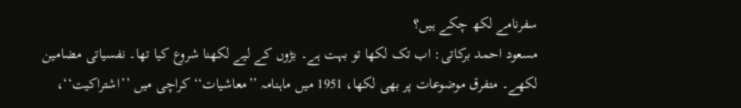سفرنامے لکھ چکے ہیں؟
مسعود احمد برکاتی: اب تک لکھا تو بہت ہے۔ بڑوں کے لیے لکھنا شروع کیا تھا۔ نفسیاتی مضامین لکھے۔ متفرق موضوعات پر بھی لکھا، 1951 میں ماہنامہ ’’معاشیات‘‘ کراچی میں ’’اشتراکیت‘‘،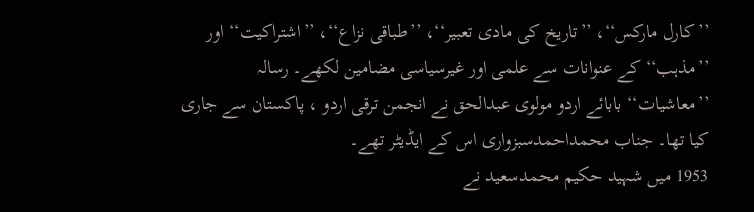’’کارل مارکس‘‘، ’’تاریخ کی مادی تعبیر‘‘، ’’طباقی نزاع‘‘، ’’اشتراکیت‘‘ اور ’’مذہب‘‘ کے عنوانات سے علمی اور غیرسیاسی مضامین لکھے۔ رسالہ ’’معاشیات‘‘ بابائے اردو مولوی عبدالحق نے انجمن ترقی اردو ، پاکستان سے جاری کیا تھا۔ جناب محمداحمدسبزواری اس کے ایڈیٹر تھے۔
1953 میں شہید حکیم محمدسعید نے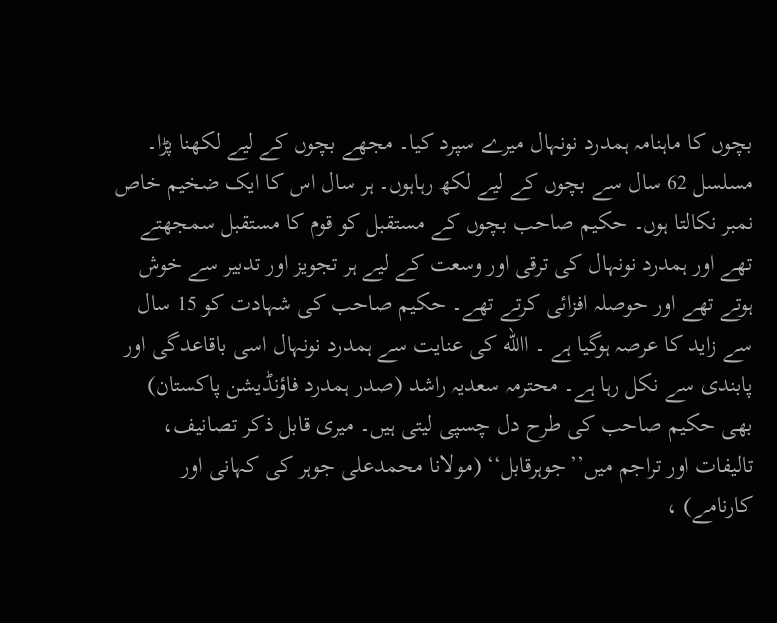بچوں کا ماہنامہ ہمدرد نونہال میرے سپرد کیا۔ مجھے بچوں کے لیے لکھنا پڑا۔ مسلسل 62 سال سے بچوں کے لیے لکھ رہاہوں۔ ہر سال اس کا ایک ضخیم خاص نمبر نکالتا ہوں۔ حکیم صاحب بچوں کے مستقبل کو قوم کا مستقبل سمجھتے تھے اور ہمدرد نونہال کی ترقی اور وسعت کے لیے ہر تجویز اور تدبیر سے خوش ہوتے تھے اور حوصلہ افزائی کرتے تھے۔ حکیم صاحب کی شہادت کو 15 سال سے زاید کا عرصہ ہوگیا ہے ۔ االله کی عنایت سے ہمدرد نونہال اسی باقاعدگی اور پابندی سے نکل رہا ہے۔ محترمہ سعدیہ راشد (صدر ہمدرد فاؤنڈیشن پاکستان) بھی حکیم صاحب کی طرح دل چسپی لیتی ہیں۔ میری قابل ذکر تصانیف، تالیفات اور تراجم میں’’جوہرقابل‘‘ (مولانا محمدعلی جوہر کی کہانی اور کارنامے) ،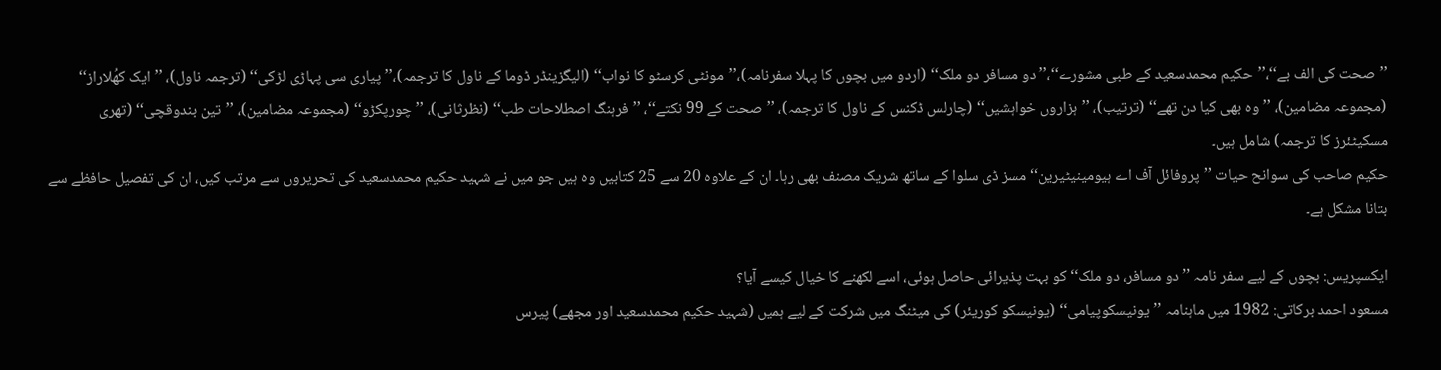’’صحت کی الف بے‘‘،’’حکیم محمدسعید کے طبی مشورے‘‘،’’دو مسافر دو ملک‘‘ (اردو میں بچوں کا پہلا سفرنامہ)،’’مونٹی کرسٹو کا نواب‘‘ (الیگزینڈر ڈوما کے ناول کا ترجمہ)،’’پیاری سی پہاڑی لڑکی‘‘ (ترجمہ ناول)، ’’ایک کھُلاراز‘‘ (مجموعہ مضامین)، ’’وہ بھی کیا دن تھے‘‘ (ترتیب)، ’’ہزاروں خواہشیں‘‘ (چارلس ڈکنس کے ناول کا ترجمہ)، ’’صحت کے 99 نکتے‘‘، ’’فرہنگ اصطلاحات طب‘‘ (نظرثانی)، ’’چورپکڑو‘‘ (مجموعہ مضامین)، ’’تین بندوقچی‘‘ (تھری مسکیٹئرز کا ترجمہ) شامل ہیں۔
حکیم صاحب کی سوانح حیات ’’پروفائل آف اے ہیومینیٹیرین‘‘ مسز ڈی سلوا کے ساتھ شریک مصنف بھی رہا۔ ان کے علاوہ 20 سے 25 کتابیں وہ ہیں جو میں نے شہید حکیم محمدسعید کی تحریروں سے مرتب کیں، ان کی تفصیل حافظے سے بتانا مشکل ہے۔

ایکسپریس: بچوں کے لیے سفر نامہ ’’دو مسافر، دو ملک‘‘ کو بہت پذیرائی حاصل ہوئی، اسے لکھنے کا خیال کیسے آیا؟
مسعود احمد برکاتی: 1982 میں ماہنامہ ’’یونیسکوپیامی‘‘ (یونیسکو کوریئر) کی میٹنگ میں شرکت کے لیے ہمیں (شہید حکیم محمدسعید اور مجھے) پیرس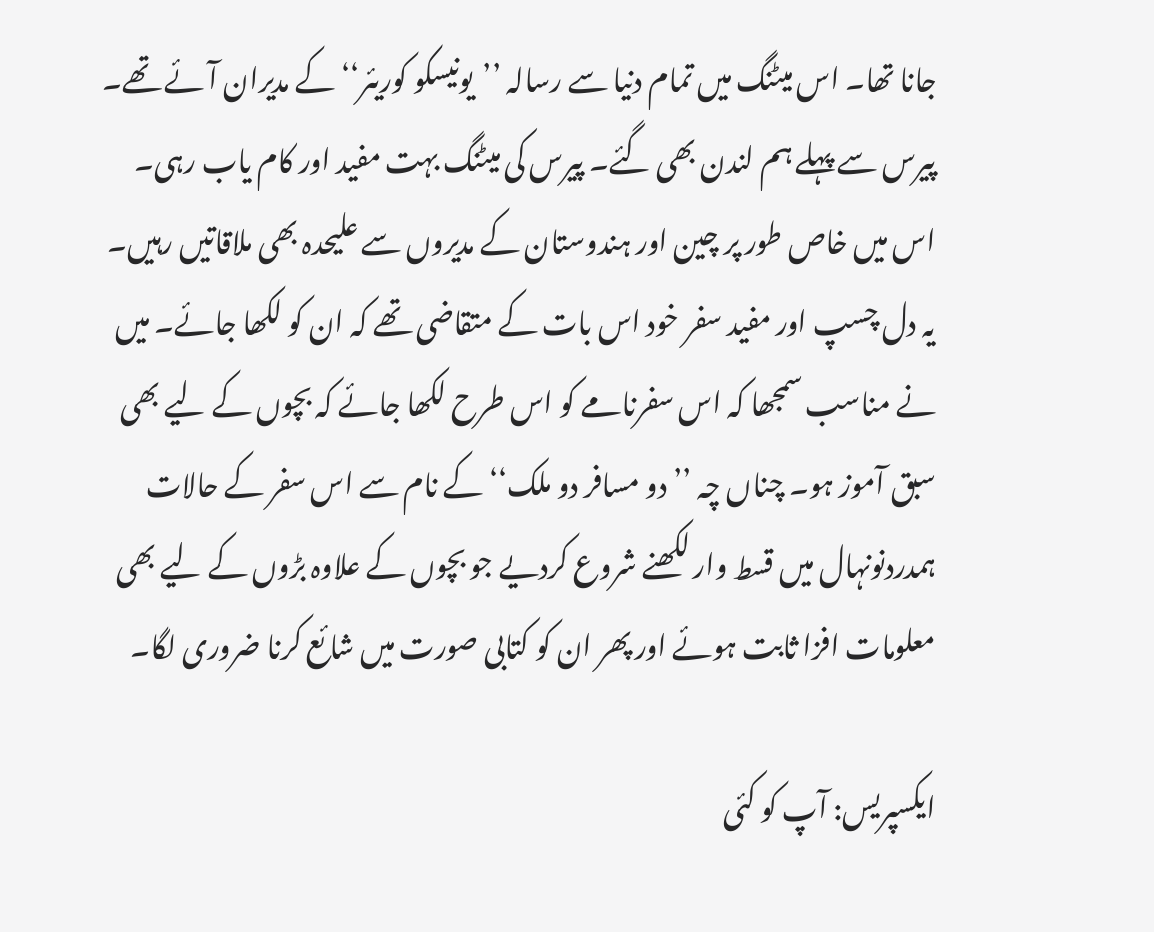جانا تھا۔ اس میٹنگ میں تمام دنیا سے رسالہ ’’یونیسکو کوریئر‘‘ کے مدیران آئے تھے۔ پیرس سے پہلے ہم لندن بھی گئے۔ پیرس کی میٹنگ بہت مفید اور کام یاب رہی۔ اس میں خاص طور پر چین اور ہندوستان کے مدیروں سے علیحدہ بھی ملاقاتیں رہیں۔ یہ دل چسپ اور مفید سفر خود اس بات کے متقاضی تھے کہ ان کو لکھا جائے۔ میں نے مناسب سمجھا کہ اس سفرنامے کو اس طرح لکھا جائے کہ بچوں کے لیے بھی سبق آموز ہو۔ چناں چہ ’’دو مسافر دو ملک‘‘ کے نام سے اس سفر کے حالات ہمدردنونہال میں قسط وار لکھنے شروع کردیے جو بچوں کے علاوہ بڑوں کے لیے بھی معلومات افزا ثابت ہوئے اور پھر ان کو کتابی صورت میں شائع کرنا ضروری لگا۔

ایکسپریس: آپ کو کئی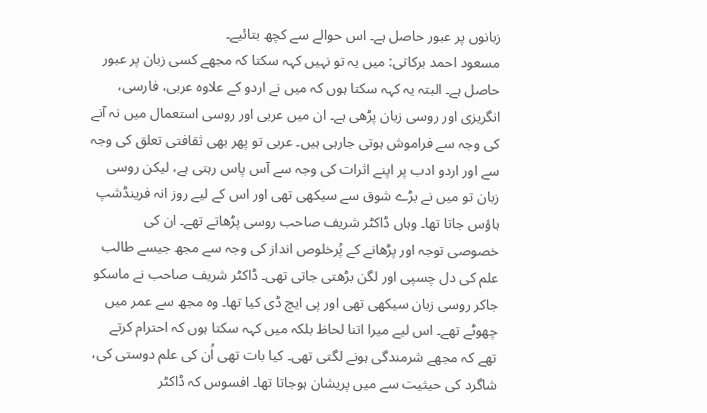زبانوں پر عبور حاصل ہے۔ اس حوالے سے کچھ بتائیے۔
مسعود احمد برکاتی: میں یہ تو نہیں کہہ سکتا کہ مجھے کسی زبان پر عبور حاصل ہے۔ البتہ یہ کہہ سکتا ہوں کہ میں نے اردو کے علاوہ عربی، فارسی، انگریزی اور روسی زبان پڑھی ہے۔ ان میں عربی اور روسی استعمال میں نہ آنے کی وجہ سے فراموش ہوتی جارہی ہیں۔ عربی تو پھر بھی ثقافتی تعلق کی وجہ سے اور اردو ادب پر اپنے اثرات کی وجہ سے آس پاس رہتی ہے، لیکن روسی زبان تو میں نے بڑے شوق سے سیکھی تھی اور اس کے لیے روز انہ فرینڈشپ ہاؤس جاتا تھا۔ وہاں ڈاکٹر شریف صاحب روسی پڑھاتے تھے۔ ان کی خصوصی توجہ اور پڑھانے کے پُرخلوص انداز کی وجہ سے مجھ جیسے طالب علم کی دل چسپی اور لگن بڑھتی جاتی تھی۔ ڈاکٹر شریف صاحب نے ماسکو جاکر روسی زبان سیکھی تھی اور پی ایچ ڈی کیا تھا۔ وہ مجھ سے عمر میں چھوٹے تھے۔ اس لیے میرا اتنا لحاظ بلکہ میں کہہ سکتا ہوں کہ احترام کرتے تھے کہ مجھے شرمندگی ہونے لگتی تھی۔ کیا بات تھی اُن کی علم دوستی کی، شاگرد کی حیثیت سے میں پریشان ہوجاتا تھا۔ افسوس کہ ڈاکٹر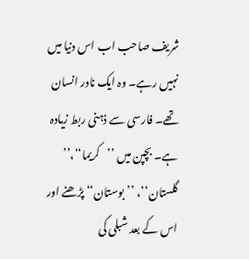شریف صاحب اب اس دنیا میں نہیں رہے۔ وہ ایک نادر انسان تھے۔ فارسی سے ذہنی ربط زیادہ ہے۔ بچپن میں ’’کریما‘‘،’’ گلستان‘‘، ’’بوستان‘‘ پڑھنے اور اس کے بعد شبلی کی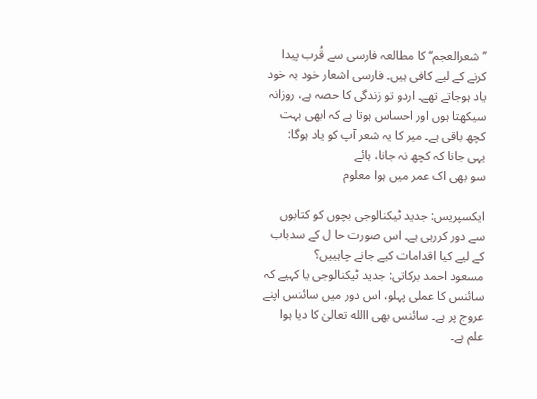’’شعرالعجم‘‘ کا مطالعہ فارسی سے قُرب پیدا کرنے کے لیے کافی ہیں۔ فارسی اشعار خود بہ خود یاد ہوجاتے تھے۔ اردو تو زندگی کا حصہ ہے، روزانہ سیکھتا ہوں اور احساس ہوتا ہے کہ ابھی بہت کچھ باقی ہے۔ میر کا یہ شعر آپ کو یاد ہوگا:
یہی جانا کہ کچھ نہ جانا، ہائے
سو بھی اک عمر میں ہوا معلوم

ایکسپریس: جدید ٹیکنالوجی بچوں کو کتابوں سے دور کررہی ہے۔ اس صورت حا ل کے سدباب کے لیے کیا اقدامات کیے جانے چاہییں؟
مسعود احمد برکاتی: جدید ٹیکنالوجی یا کہیے کہ سائنس کا عملی پہلو، اس دور میں سائنس اپنے عروج پر ہے۔ سائنس بھی االله تعالیٰ کا دیا ہوا علم ہے۔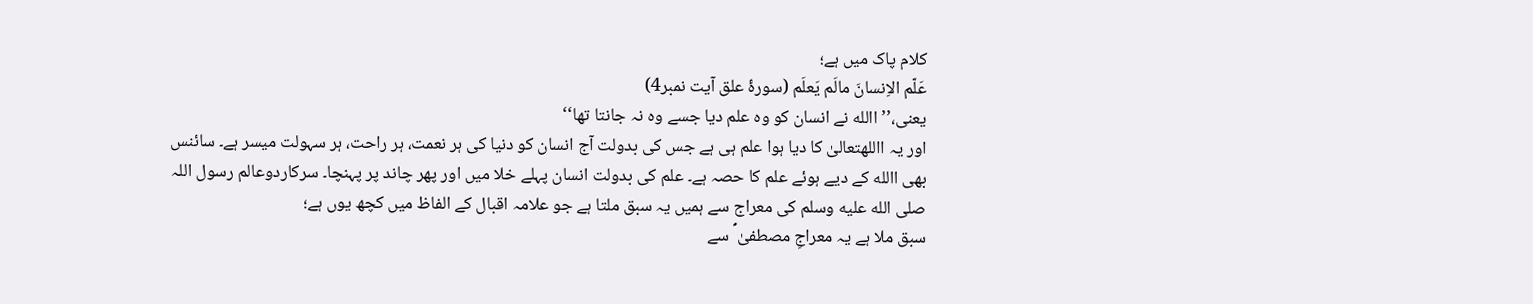کلام پاک میں ہے؛
عَلّم الاِنسانَ مالَم یَعلَم (سورۂ علق آیت نمبر4)
یعنی،’’االله نے انسان کو وہ علم دیا جسے وہ نہ جانتا تھا‘‘
اور یہ االلهتعالیٰ کا دیا ہوا علم ہی ہے جس کی بدولت آج انسان کو دنیا کی ہر نعمت، ہر راحت، ہر سہولت میسر ہے۔ سائنس بھی االله کے دیے ہوئے علم کا حصہ ہے۔ علم کی بدولت انسان پہلے خلا میں اور پھر چاند پر پہنچا۔ سرکاردوعالم رسول اللہ صلى الله عليه وسلم کی معراج سے ہمیں یہ سبق ملتا ہے جو علامہ اقبال کے الفاظ میں کچھ یوں ہے؛
سبق ملا ہے یہ معراجِ مصطفیٰ ؐ سے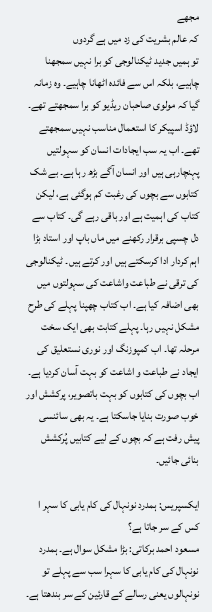مجھے
کہ عالم بشریت کی زد میں ہے گردوں
تو ہمیں جدید ٹیکنالوجی کو برا نہیں سمجھنا چاہیے، بلکہ اس سے فائدہ اٹھانا چاہیے۔ وہ زمانہ گیا کہ مولوی صاحبان ریڈیو کو برا سمجھتے تھے۔ لاؤڈ اسپیکر کا استعمال مناسب نہیں سمجھتے تھے۔ اب یہ سب ایجادات انسان کو سہولتیں پہنچارہی ہیں اور انسان آگے بڑھ رہا ہے۔ بے شک کتابوں سے بچوں کی رغبت کم ہوگئی ہے، لیکن کتاب کی اہمیت ہے اور باقی رہے گی۔ کتاب سے دل چسپی برقرار رکھنے میں ماں باپ اور استاد بڑا اہم کردار ادا کرسکتے ہیں اور کرتے ہیں۔ ٹیکنالوجی کی ترقی نے طباعت واشاعت کی سہولتوں میں بھی اضافہ کیا ہے۔ اب کتاب چھپنا پہلے کی طرح مشکل نہیں رہا۔ پہلے کتابت بھی ایک سخت مرحلہ تھا۔ اب کمپوزنگ اور نوری نستعلیق کی ایجاد نے طباعت و اشاعت کو بہت آسان کردیا ہے۔ اب بچوں کی کتابوں کو بہت باتصویر، پرکشش اور خوب صورت بنایا جاسکتا ہے۔ یہ بھی سائنسی پیش رفت ہے کہ بچوں کے لیے کتابیں پُرکشش بنائی جائیں۔

ایکسپریس: ہمدرد نونہال کی کام یابی کا سہر ا کس کے سر جاتا ہے؟
مسعود احمد برکاتی: بڑا مشکل سوال ہے۔ ہمدرد نونہال کی کام یابی کا سہرا سب سے پہلے تو نونہالوں یعنی رسالے کے قارئین کے سر بندھتا ہے۔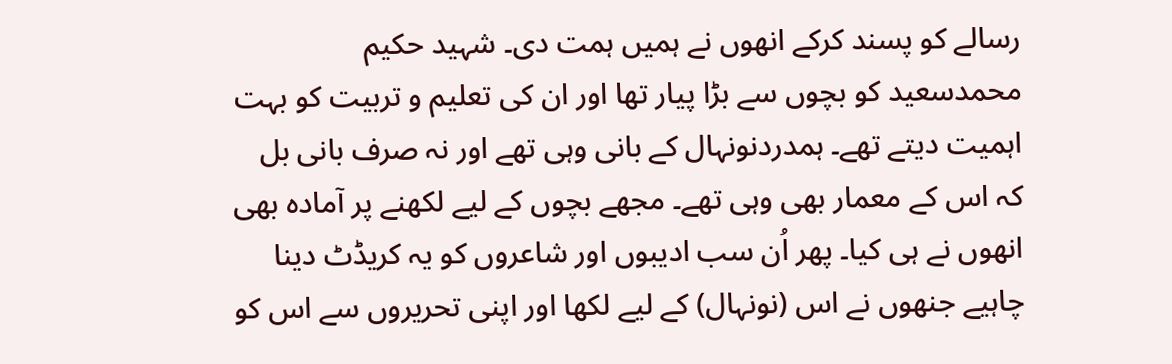رسالے کو پسند کرکے انھوں نے ہمیں ہمت دی۔ شہید حکیم محمدسعید کو بچوں سے بڑا پیار تھا اور ان کی تعلیم و تربیت کو بہت اہمیت دیتے تھے۔ ہمدردنونہال کے بانی وہی تھے اور نہ صرف بانی بل کہ اس کے معمار بھی وہی تھے۔ مجھے بچوں کے لیے لکھنے پر آمادہ بھی انھوں نے ہی کیا۔ پھر اُن سب ادیبوں اور شاعروں کو یہ کریڈٹ دینا چاہیے جنھوں نے اس (نونہال) کے لیے لکھا اور اپنی تحریروں سے اس کو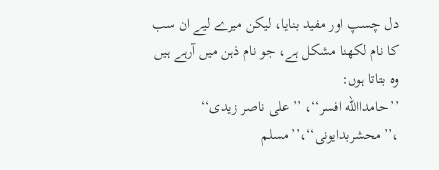دل چسپ اور مفید بنایا، لیکن میرے لیے ان سب کا نام لکھنا مشکل ہے، جو نام ذہن میں آرہے ہیں وہ بتاتا ہوں:
’’حامداالله افسر‘‘، ’’علی ناصر زیدی‘‘ ،’’محشربدایونی‘‘،’’مسلم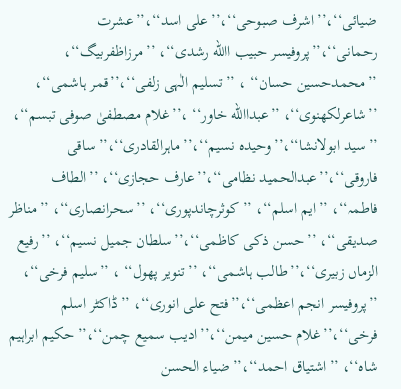ضیائی‘‘،’’اشرف صبوحی‘‘،’’علی اسد‘‘،’’عشرت رحمانی‘‘،’’پروفیسر حبیب االله رشدی‘‘، ’’مرزاظفربیگ‘‘، ’’محمدحسین حسان‘‘ ، ’’تسلیم الٰہی زلفی‘‘،’’قمر ہاشمی‘‘، ’’شاعرلکھنوی‘‘، ’’عبداالله خاور‘‘ ،’’غلام مصطفیٰ صوفی تبسم‘‘، ’’سید ابولانشا‘‘،’’وحیدہ نسیم‘‘،’’ماہرالقادری‘‘،’’ساقی فاروقی‘‘،’’عبدالحمید نظامی‘‘،’’عارف حجازی‘‘، ’’الطاف فاطمہ‘‘، ’’ایم اسلم‘‘، ’’کوثرچاندپوری‘‘، ’’سحرانصاری‘‘، ’’مناظر صدیقی‘‘، ’’حسن ذکی کاظمی‘‘،’’سلطان جمیل نسیم‘‘، ’’رفیع الزماں زبیری‘‘،’’طالب ہاشمی‘‘، ’’تنویر پھول‘‘ ، ’’سلیم فرخی‘‘، ’’پروفیسر انجم اعظمی‘‘،’’فتح علی انوری‘‘، ’’ڈاکٹر اسلم فرخی‘‘،’’غلام حسین میمن‘‘،’’ادیب سمیع چمن‘‘،’’حکیم ابراہیم شاہ‘‘، ’’اشتیاق احمد‘‘،’’ضیاء الحسن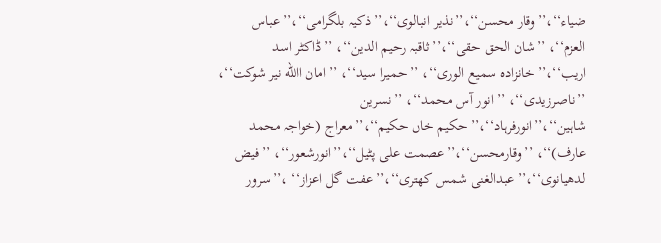ضیاء‘‘،’’وقار محسن‘‘،’’نذیر انبالوی‘‘،’’ذکیہ بلگرامی‘‘،’’عباس العزم‘‘، ’’شان الحق حقی‘‘،’’ثاقبہ رحیم الدین‘‘، ’’ڈاکٹر اسد اریب‘‘،’’خانزادہ سمیع الوری‘‘، ’’حمیرا سید‘‘، ’’امان االله نیر شوکت‘‘، ’’ناصرزیدی‘‘، ’’انور آس محمد‘‘، ’’نسرین شاہین‘‘،’’انورفرہاد‘‘،’’حکیم خاں حکیم‘‘،’’معراج (خواجہ محمد عارف)‘‘، ’’وقارمحسن‘‘،’’عصمت علی پٹیل‘‘،’’انورشعور‘‘، ’’فیض لدھیانوی‘‘،’’عبدالغنی شمس کھتری‘‘،’’عفت گل اعزاز‘‘ ،’’سرور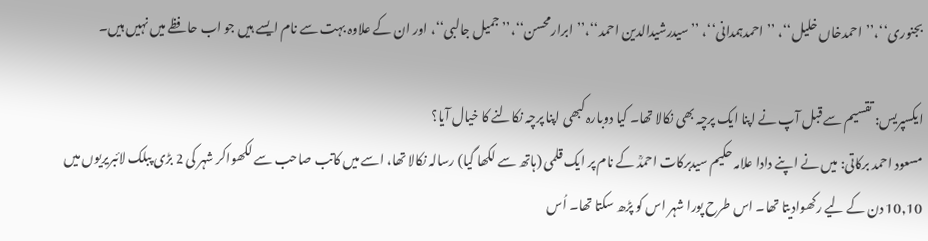بجنوری‘‘،’’احمدخاں خلیل‘‘، ’’احمدہمدانی‘‘، ’’سیدرشیدالدین احمد‘‘،’’ابرارمحسن‘‘،’’جمیل جالبی‘‘، اور ان کے علاوہ بہت سے نام ایسے ہیں جو اب حافظے میں نہیں ہیں۔

ایکسپریس: تقسیم سے قبل آپ نے اپنا ایک پرچہ بھی نکالا تھا۔ کیا دوبارہ کبھی اپنا پرچہ نکالنے کا خیال آیا؟
مسعود احمد برکاتی: میں نے اپنے دادا علامہ حکیم سیدبرکات احمدؒ کے نام پر ایک قلمی (ہاتھ سے لکھا گیا) رسالہ نکالا تھا، اسے میں کاتب صاحب سے لکھواکر شہر کی 2 بڑی پبلک لائبریریوں میں 10,10 دن کے لیے رکھوادیتا تھا۔ اس طرح پورا شہر اس کو پڑھ سکتا تھا۔ اُس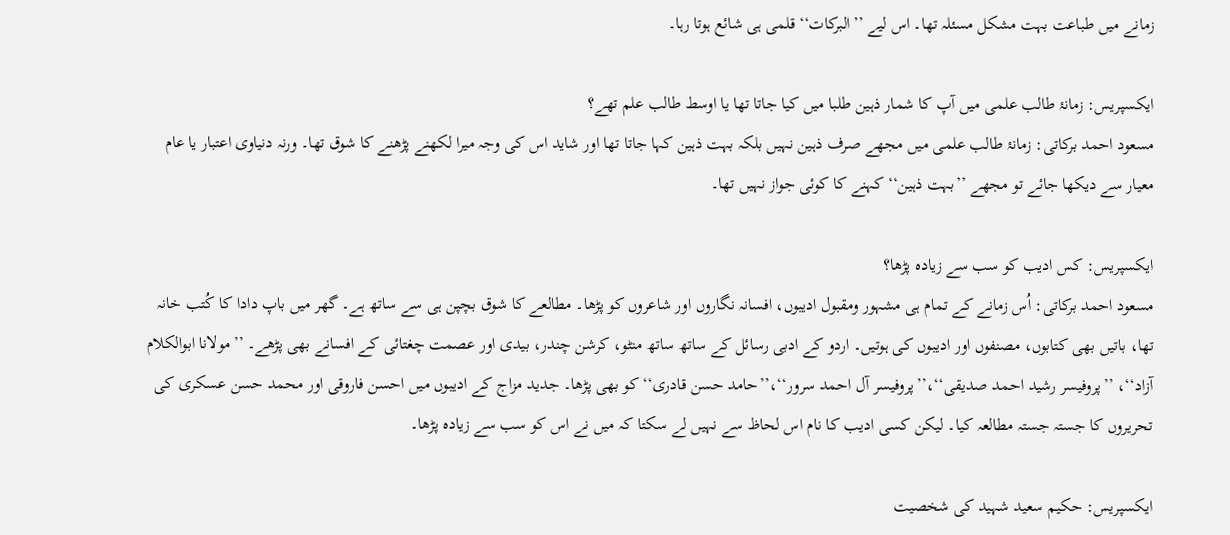زمانے میں طباعت بہت مشکل مسئلہ تھا۔ اس لیے ’’البرکات‘‘ قلمی ہی شائع ہوتا رہا۔

ایکسپریس: زمانۂ طالب علمی میں آپ کا شمار ذہین طلبا میں کیا جاتا تھا یا اوسط طالب علم تھے؟
مسعود احمد برکاتی: زمانۂ طالب علمی میں مجھے صرف ذہین نہیں بلکہ بہت ذہین کہا جاتا تھا اور شاید اس کی وجہ میرا لکھنے پڑھنے کا شوق تھا۔ ورنہ دنیاوی اعتبار یا عام معیار سے دیکھا جائے تو مجھے ’’بہت ذہین‘‘ کہنے کا کوئی جواز نہیں تھا۔

ایکسپریس: کس ادیب کو سب سے زیادہ پڑھا؟
مسعود احمد برکاتی: اُس زمانے کے تمام ہی مشہور ومقبول ادیبوں، افسانہ نگاروں اور شاعروں کو پڑھا۔ مطالعے کا شوق بچپن ہی سے ساتھ ہے۔ گھر میں باپ دادا کا کُتب خانہ تھا، باتیں بھی کتابوں، مصنفوں اور ادیبوں کی ہوتیں۔ اردو کے ادبی رسائل کے ساتھ ساتھ منٹو، کرشن چندر، بیدی اور عصمت چغتائی کے افسانے بھی پڑھے۔ ’’مولانا ابوالکلام آزاد‘‘، ’’پروفیسر رشید احمد صدیقی‘‘،’’پروفیسر آل احمد سرور‘‘،’’حامد حسن قادری‘‘ کو بھی پڑھا۔ جدید مزاج کے ادیبوں میں احسن فاروقی اور محمد حسن عسکری کی تحریروں کا جستہ جستہ مطالعہ کیا۔ لیکن کسی ادیب کا نام اس لحاظ سے نہیں لے سکتا کہ میں نے اس کو سب سے زیادہ پڑھا۔

ایکسپریس: حکیم سعید شہید کی شخصیت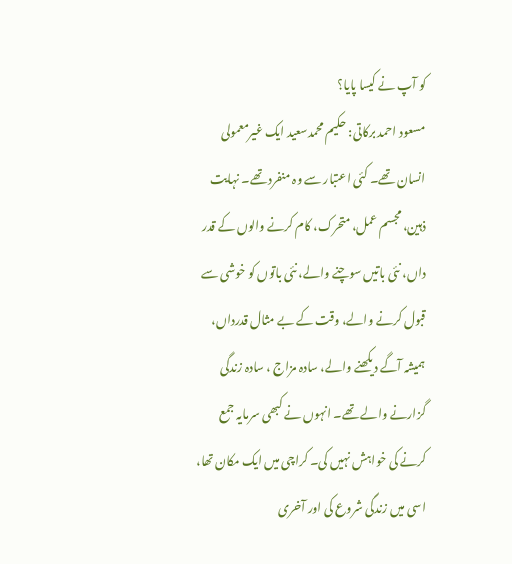کو آپ نے کیسا پایا؟
مسعود احمد برکاتی: حکیم محمدسعید ایک غیرمعمولی انسان تھے۔ کئی اعتبار سے وہ منفرد تھے۔ نہایت ذہین، مجسم عمل، متحرک، کام کرنے والوں کے قدر داں، نئی باتیں سوچنے والے، نئی باتوں کو خوشی سے قبول کرنے والے، وقت کے بے مثال قدرداں، ہمیشہ آگے دیکھنے والے، سادہ مزاج ، سادہ زندگی گزارنے والے تھے۔ انہوں نے کبھی سرمایہ جمع کرنے کی خواہش نہیں کی۔ کراچی میں ایک مکان تھا، اسی میں زندگی شروع کی اور آخری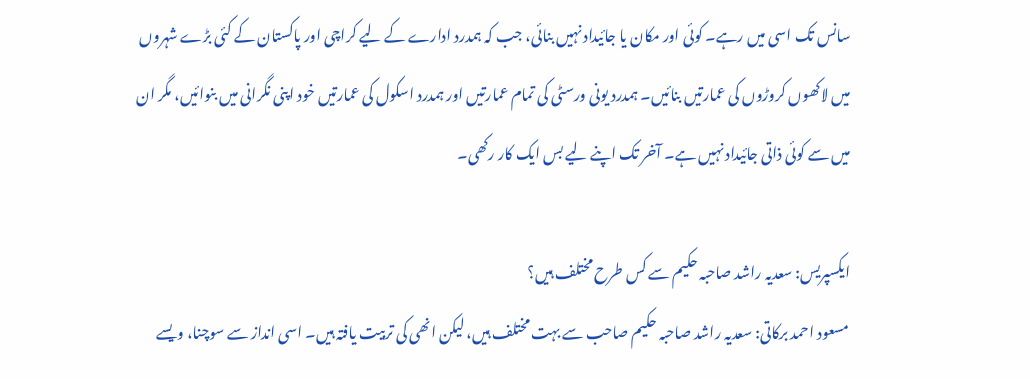سانس تک اسی میں رہے۔ کوئی اور مکان یا جائیداد نہیں بنائی، جب کہ ہمدرد ادارے کے لیے کراچی اور پاکستان کے کئی بڑے شہروں میں لاکھوں کروڑوں کی عمارتیں بنائیں۔ ہمدرد یونی ورسٹی کی تمام عمارتیں اور ہمدرد اسکول کی عمارتیں خود اپنی نگرانی میں بنوائیں، مگر ان میں سے کوئی ذاتی جائیداد نہیں ہے۔ آخر تک اپنے لیے بس ایک کار رکھی۔

ایکسپریس: سعدیہ راشد صاحبہ حکیم سے کس طرح مختلف ہیں؟
مسعود احمد برکاتی: سعدیہ راشد صاحبہ حکیم صاحب سے بہت مختلف ہیں، لیکن انھی کی تربیت یافتہ ہیں۔ اسی انداز سے سوچنا، ویسے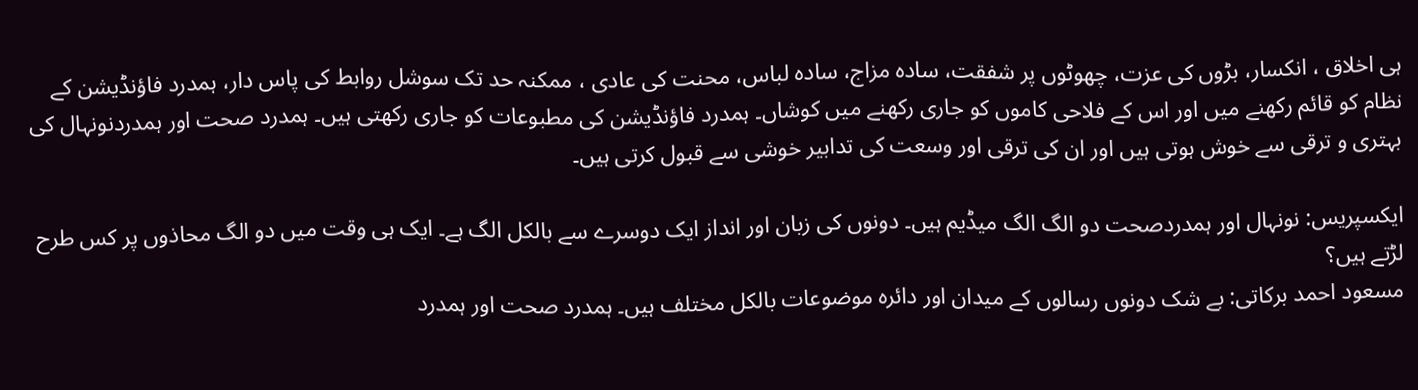ہی اخلاق ، انکسار، بڑوں کی عزت، چھوٹوں پر شفقت، سادہ مزاج، سادہ لباس، محنت کی عادی ، ممکنہ حد تک سوشل روابط کی پاس دار، ہمدرد فاؤنڈیشن کے نظام کو قائم رکھنے میں اور اس کے فلاحی کاموں کو جاری رکھنے میں کوشاں۔ ہمدرد فاؤنڈیشن کی مطبوعات کو جاری رکھتی ہیں۔ ہمدرد صحت اور ہمدردنونہال کی بہتری و ترقی سے خوش ہوتی ہیں اور ان کی ترقی اور وسعت کی تدابیر خوشی سے قبول کرتی ہیں۔

ایکسپریس: نونہال اور ہمدردصحت دو الگ الگ میڈیم ہیں۔ دونوں کی زبان اور انداز ایک دوسرے سے بالکل الگ ہے۔ ایک ہی وقت میں دو الگ محاذوں پر کس طرح لڑتے ہیں؟
مسعود احمد برکاتی: بے شک دونوں رسالوں کے میدان اور دائرہ موضوعات بالکل مختلف ہیں۔ ہمدرد صحت اور ہمدرد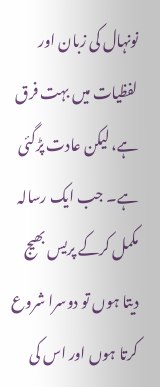نونہال کی زبان اور لفظیات میں بہت فرق ہے، لیکن عادت پڑگئی ہے۔ جب ایک رسالہ مکمل کرکے پریس بھیج دیتا ہوں تو دوسرا شروع کرتا ہوں اور اس کی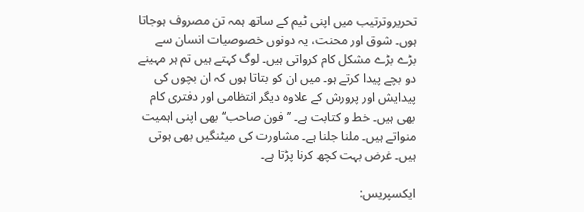تحریروترتیب میں اپنی ٹیم کے ساتھ ہمہ تن مصروف ہوجاتا ہوں۔ شوق اور محنت، یہ دونوں خصوصیات انسان سے بڑے بڑے مشکل کام کرواتی ہیں۔ لوگ کہتے ہیں تم ہر مہینے دو بچے پیدا کرتے ہو۔ میں ان کو بتاتا ہوں کہ ان بچوں کی پیدایش اور پرورش کے علاوہ دیگر انتظامی اور دفتری کام بھی ہیں۔ خط و کتابت ہے۔ ’’فون صاحب‘‘ بھی اپنی اہمیت منواتے ہیں۔ ملنا جلنا ہے۔ مشاورت کی میٹنگیں بھی ہوتی ہیں۔ غرض بہت کچھ کرنا پڑتا ہے۔

ایکسپریس: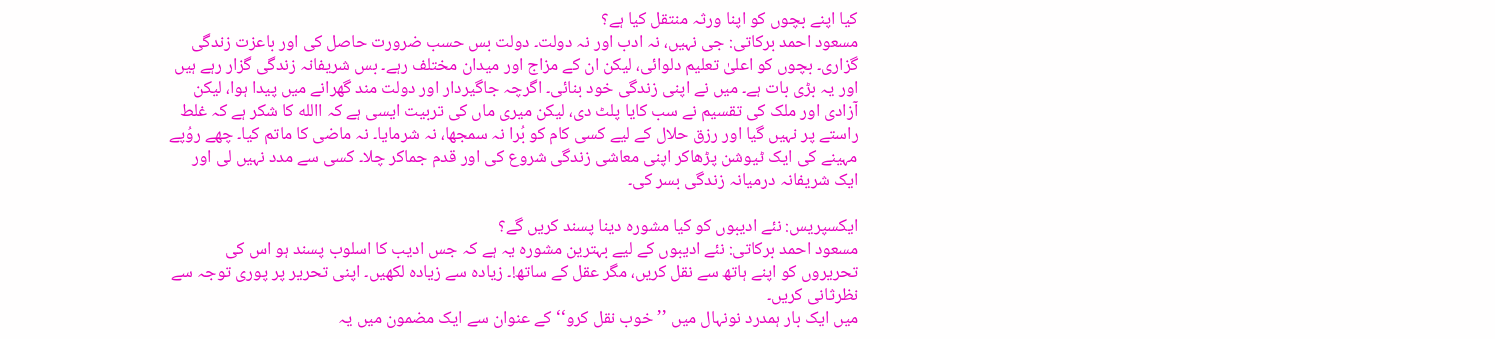کیا اپنے بچوں کو اپنا ورثہ منتقل کیا ہے؟
مسعود احمد برکاتی: جی نہیں، نہ ادب اور نہ دولت۔ دولت بس حسب ضرورت حاصل کی اور باعزت زندگی گزاری۔ بچوں کو اعلیٰ تعلیم دلوائی، لیکن ان کے مزاج اور میدان مختلف رہے۔ بس شریفانہ زندگی گزار رہے ہیں اور یہ بڑی بات ہے۔ میں نے اپنی زندگی خود بنائی۔ اگرچہ جاگیردار اور دولت مند گھرانے میں پیدا ہوا، لیکن آزادی اور ملک کی تقسیم نے سب کایا پلٹ دی، لیکن میری ماں کی تربیت ایسی ہے کہ االله کا شکر ہے کہ غلط راستے پر نہیں گیا اور رزق حلال کے لیے کسی کام کو بُرا نہ سمجھا، نہ شرمایا۔ نہ ماضی کا ماتم کیا۔ چھے روُپے مہینے کی ایک ٹیوشن پڑھاکر اپنی معاشی زندگی شروع کی اور قدم جماکر چلا۔ کسی سے مدد نہیں لی اور ایک شریفانہ درمیانہ زندگی بسر کی۔

ایکسپریس: نئے ادیبوں کو کیا مشورہ دینا پسند کریں گے؟
مسعود احمد برکاتی: نئے ادیبوں کے لیے بہترین مشورہ یہ ہے کہ جس ادیب کا اسلوب پسند ہو اس کی تحریروں کو اپنے ہاتھ سے نقل کریں، مگر عقل کے ساتھ!۔ زیادہ سے زیادہ لکھیں۔ اپنی تحریر پر پوری توجہ سے نظرثانی کریں۔
میں ایک بار ہمدرد نونہال میں ’’خوب نقل کرو‘‘ کے عنوان سے ایک مضمون میں یہ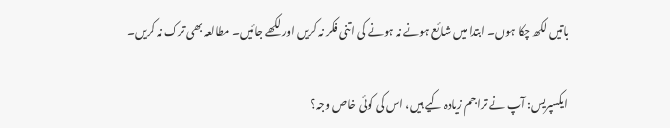باتیں لکھ چکا ہوں۔ ابتدا میں شائع ہونے نہ ہونے کی اتنی فکر نہ کریں اور لکھے جائیں۔ مطالعہ بھی ترک نہ کریں۔

ایکسپریس: آپ نے تراجم زیادہ کیے ہیں، اس کی کوئی خاص وجہ؟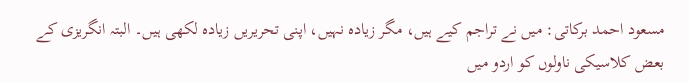مسعود احمد برکاتی: میں نے تراجم کیے ہیں، مگر زیادہ نہیں، اپنی تحریریں زیادہ لکھی ہیں۔ البتہ انگریزی کے بعض کلاسیکی ناولوں کو اردو میں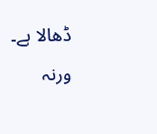ڈھالا ہے۔ ورنہ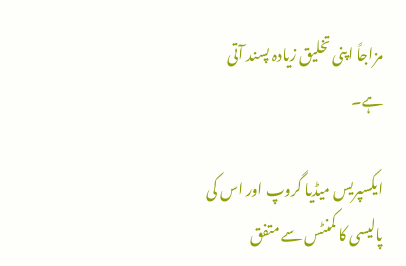مزاجاً اپنی تخلیق زیادہ پسند آتی ہے۔

ایکسپریس میڈیا گروپ اور اس کی پالیسی کا کمنٹس سے متفق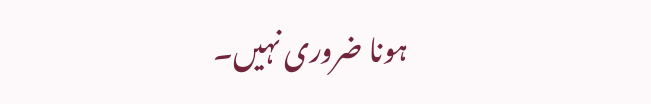ہونا ضروری نہیں۔